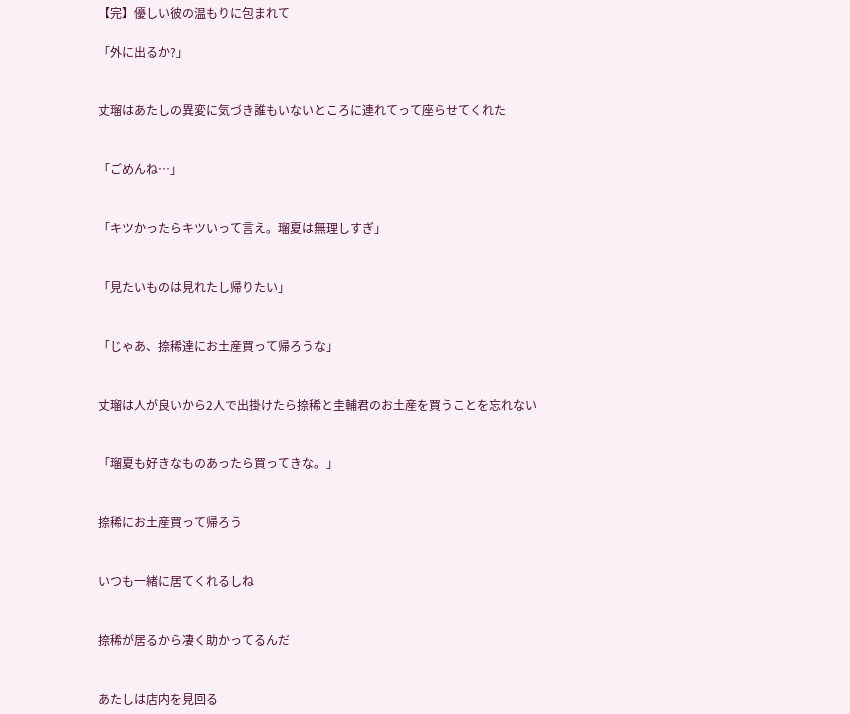【完】優しい彼の温もりに包まれて

「外に出るか?」


丈瑠はあたしの異変に気づき誰もいないところに連れてって座らせてくれた


「ごめんね…」


「キツかったらキツいって言え。瑠夏は無理しすぎ」


「見たいものは見れたし帰りたい」


「じゃあ、捺稀達にお土産買って帰ろうな」


丈瑠は人が良いから2人で出掛けたら捺稀と圭輔君のお土産を買うことを忘れない


「瑠夏も好きなものあったら買ってきな。」


捺稀にお土産買って帰ろう


いつも一緒に居てくれるしね


捺稀が居るから凄く助かってるんだ


あたしは店内を見回る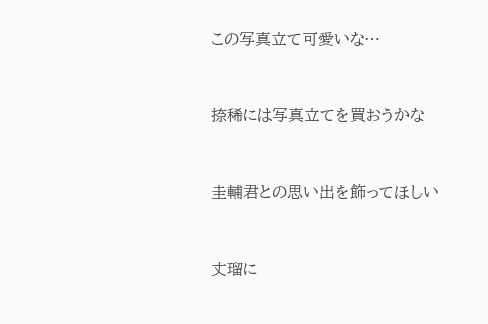この写真立て可愛いな…


捺稀には写真立てを買おうかな


圭輔君との思い出を飾ってほしい


丈瑠に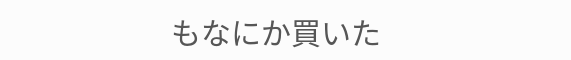もなにか買いた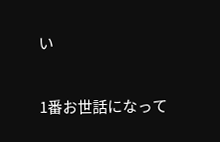い


1番お世話になって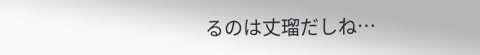るのは丈瑠だしね…